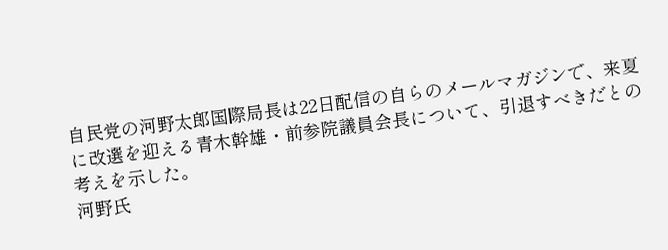自民党の河野太郎国際局長は22日配信の自らのメールマガジンで、来夏に改選を迎える青木幹雄・前参院議員会長について、引退すべきだとの考えを示した。
河野氏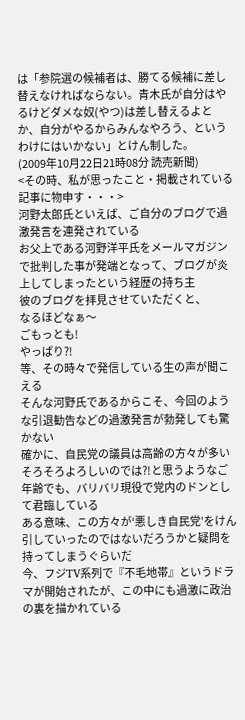は「参院選の候補者は、勝てる候補に差し替えなければならない。青木氏が自分はやるけどダメな奴(やつ)は差し替えるよとか、自分がやるからみんなやろう、というわけにはいかない」とけん制した。
(2009年10月22日21時08分 読売新聞)
<その時、私が思ったこと・掲載されている記事に物申す・・・>
河野太郎氏といえば、ご自分のブログで過激発言を連発されている
お父上である河野洋平氏をメールマガジンで批判した事が発端となって、ブログが炎上してしまったという経歴の持ち主
彼のブログを拝見させていただくと、
なるほどなぁ〜
ごもっとも!
やっぱり?!
等、その時々で発信している生の声が聞こえる
そんな河野氏であるからこそ、今回のような引退勧告などの過激発言が勃発しても驚かない
確かに、自民党の議員は高齢の方々が多い
そろそろよろしいのでは?!と思うようなご年齢でも、バリバリ現役で党内のドンとして君臨している
ある意味、この方々が‘悪しき自民党’をけん引していったのではないだろうかと疑問を持ってしまうぐらいだ
今、フジTV系列で『不毛地帯』というドラマが開始されたが、この中にも過激に政治の裏を描かれている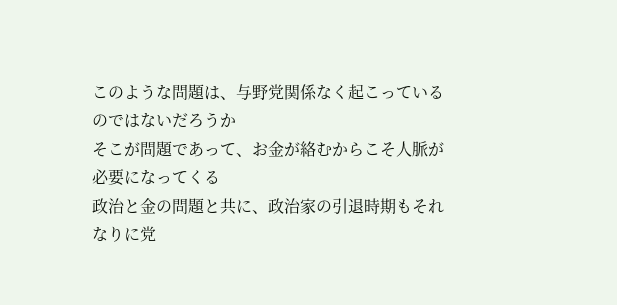このような問題は、与野党関係なく起こっているのではないだろうか
そこが問題であって、お金が絡むからこそ人脈が必要になってくる
政治と金の問題と共に、政治家の引退時期もそれなりに党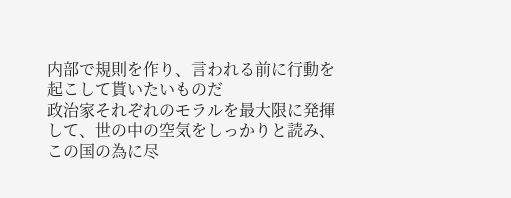内部で規則を作り、言われる前に行動を起こして貰いたいものだ
政治家それぞれのモラルを最大限に発揮して、世の中の空気をしっかりと読み、この国の為に尽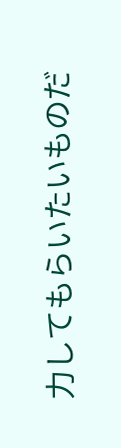力してもらいたいものだ